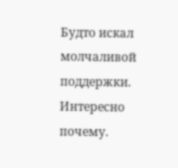Будто искал молчаливой поддержки. Интересно почему.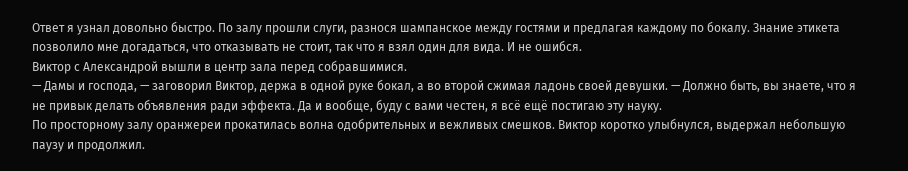Ответ я узнал довольно быстро. По залу прошли слуги, разнося шампанское между гостями и предлагая каждому по бокалу. Знание этикета позволило мне догадаться, что отказывать не стоит, так что я взял один для вида. И не ошибся.
Виктор с Александрой вышли в центр зала перед собравшимися.
— Дамы и господа, — заговорил Виктор, держа в одной руке бокал, а во второй сжимая ладонь своей девушки. — Должно быть, вы знаете, что я не привык делать объявления ради эффекта. Да и вообще, буду с вами честен, я всё ещё постигаю эту науку.
По просторному залу оранжереи прокатилась волна одобрительных и вежливых смешков. Виктор коротко улыбнулся, выдержал небольшую паузу и продолжил.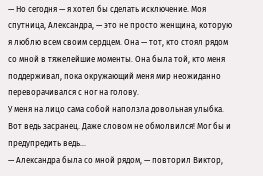— Но сегодня — я хотел бы сделать исключение. Моя спутница, Александра, — это не просто женщина, которую я люблю всем своим сердцем. Она — тот, кто стоял рядом со мной в тяжелейшие моменты. Она была той, кто меня поддерживал, пока окружающий меня мир неожиданно переворачивался с ног на голову.
У меня на лицо сама собой наползла довольная улыбка. Вот ведь засранец. Даже словом не обмолвился! Мог бы и предупредить ведь…
— Александра была со мной рядом, — повторил Виктор,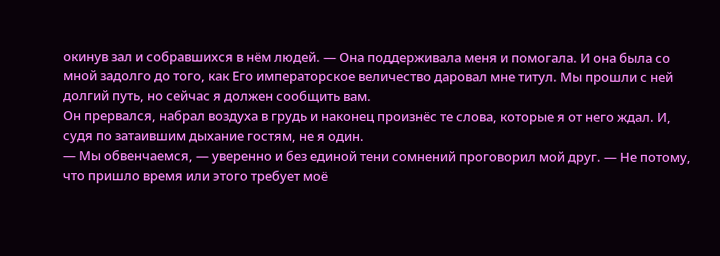окинув зал и собравшихся в нём людей. — Она поддерживала меня и помогала. И она была со мной задолго до того, как Его императорское величество даровал мне титул. Мы прошли с ней долгий путь, но сейчас я должен сообщить вам.
Он прервался, набрал воздуха в грудь и наконец произнёс те слова, которые я от него ждал. И, судя по затаившим дыхание гостям, не я один.
— Мы обвенчаемся, — уверенно и без единой тени сомнений проговорил мой друг. — Не потому, что пришло время или этого требует моё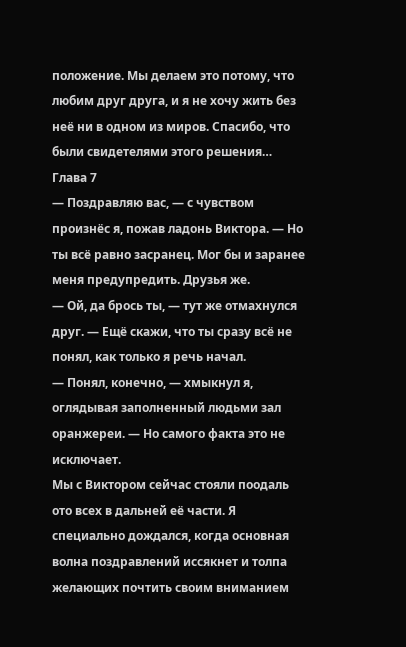положение. Мы делаем это потому, что любим друг друга, и я не хочу жить без неё ни в одном из миров. Спасибо, что были свидетелями этого решения…
Глава 7
— Поздравляю вас, — с чувством произнёс я, пожав ладонь Виктора. — Но ты всё равно засранец. Мог бы и заранее меня предупредить. Друзья же.
— Ой, да брось ты, — тут же отмахнулся друг. — Ещё скажи, что ты сразу всё не понял, как только я речь начал.
— Понял, конечно, — хмыкнул я, оглядывая заполненный людьми зал оранжереи. — Но самого факта это не исключает.
Мы с Виктором сейчас стояли поодаль ото всех в дальней её части. Я специально дождался, когда основная волна поздравлений иссякнет и толпа желающих почтить своим вниманием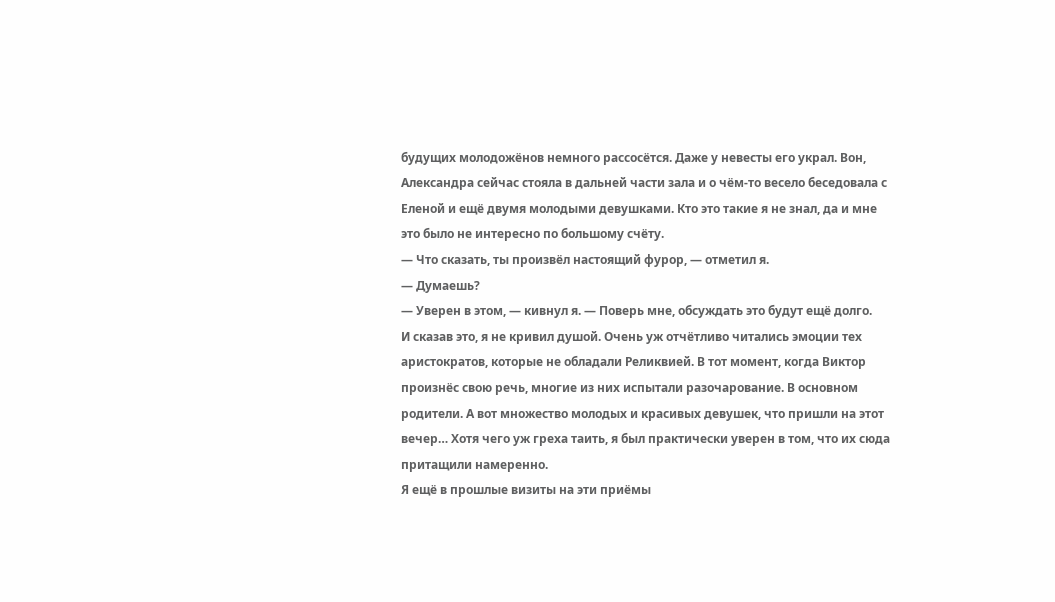будущих молодожёнов немного рассосётся. Даже у невесты его украл. Вон, Александра сейчас стояла в дальней части зала и о чём-то весело беседовала с Еленой и ещё двумя молодыми девушками. Кто это такие я не знал, да и мне это было не интересно по большому счёту.
— Что сказать, ты произвёл настоящий фурор, — отметил я.
— Думаешь?
— Уверен в этом, — кивнул я. — Поверь мне, обсуждать это будут ещё долго.
И сказав это, я не кривил душой. Очень уж отчётливо читались эмоции тех аристократов, которые не обладали Реликвией. В тот момент, когда Виктор произнёс свою речь, многие из них испытали разочарование. В основном родители. А вот множество молодых и красивых девушек, что пришли на этот вечер… Хотя чего уж греха таить, я был практически уверен в том, что их сюда притащили намеренно.
Я ещё в прошлые визиты на эти приёмы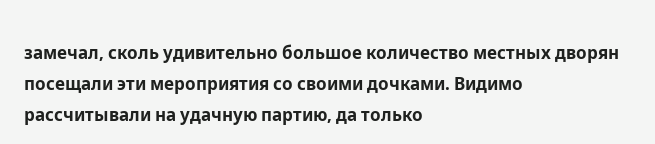замечал, сколь удивительно большое количество местных дворян посещали эти мероприятия со своими дочками. Видимо рассчитывали на удачную партию, да только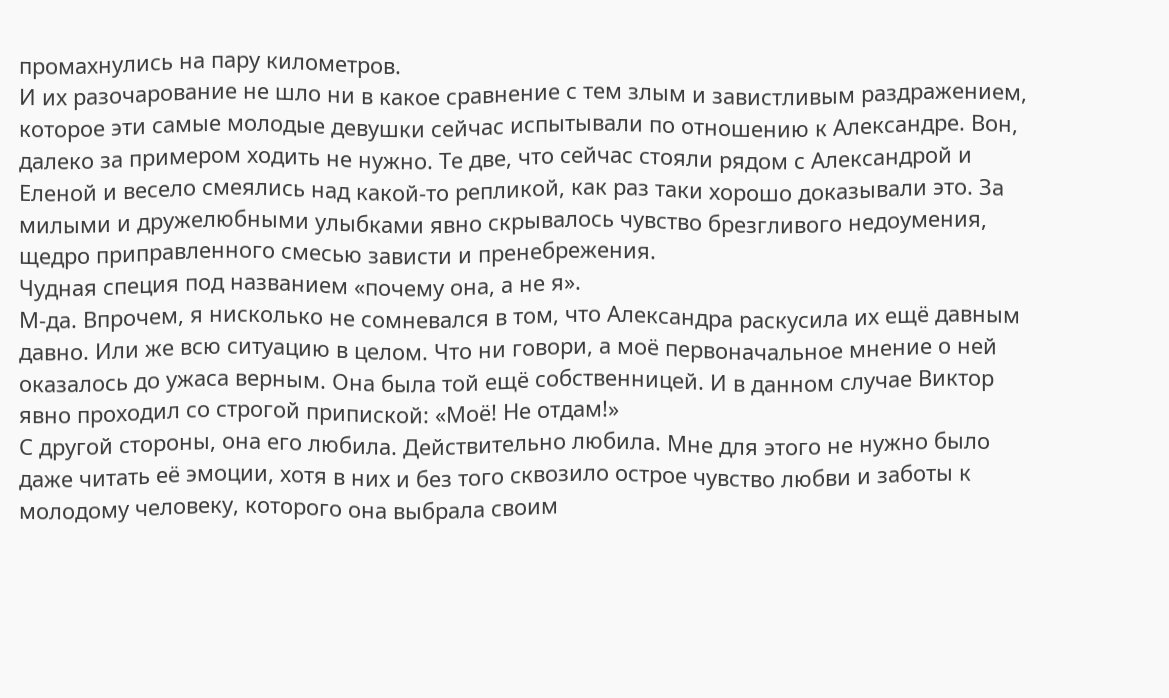промахнулись на пару километров.
И их разочарование не шло ни в какое сравнение с тем злым и завистливым раздражением, которое эти самые молодые девушки сейчас испытывали по отношению к Александре. Вон, далеко за примером ходить не нужно. Те две, что сейчас стояли рядом с Александрой и Еленой и весело смеялись над какой-то репликой, как раз таки хорошо доказывали это. За милыми и дружелюбными улыбками явно скрывалось чувство брезгливого недоумения, щедро приправленного смесью зависти и пренебрежения.
Чудная специя под названием «почему она, а не я».
М-да. Впрочем, я нисколько не сомневался в том, что Александра раскусила их ещё давным давно. Или же всю ситуацию в целом. Что ни говори, а моё первоначальное мнение о ней оказалось до ужаса верным. Она была той ещё собственницей. И в данном случае Виктор явно проходил со строгой припиской: «Моё! Не отдам!»
С другой стороны, она его любила. Действительно любила. Мне для этого не нужно было даже читать её эмоции, хотя в них и без того сквозило острое чувство любви и заботы к молодому человеку, которого она выбрала своим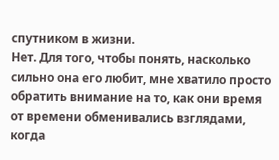спутником в жизни.
Нет. Для того, чтобы понять, насколько сильно она его любит, мне хватило просто обратить внимание на то, как они время от времени обменивались взглядами, когда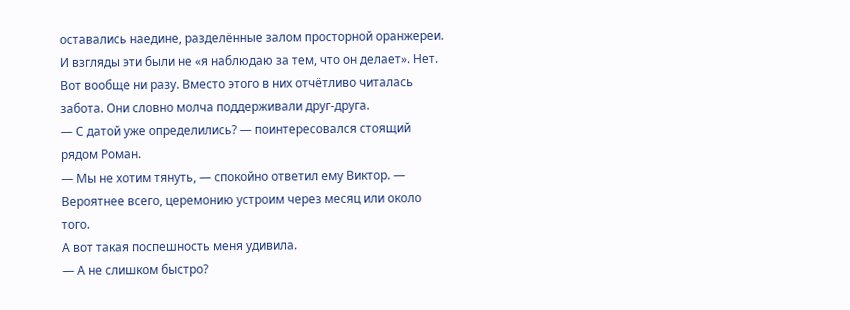оставались наедине, разделённые залом просторной оранжереи. И взгляды эти были не «я наблюдаю за тем, что он делает». Нет. Вот вообще ни разу. Вместо этого в них отчётливо читалась забота. Они словно молча поддерживали друг-друга.
— С датой уже определились? — поинтересовался стоящий рядом Роман.
— Мы не хотим тянуть, — спокойно ответил ему Виктор. — Вероятнее всего, церемонию устроим через месяц или около того.
А вот такая поспешность меня удивила.
— А не слишком быстро?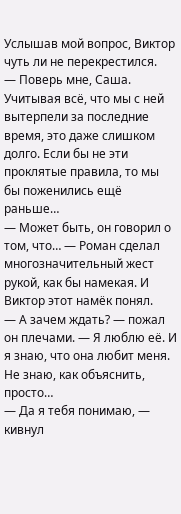Услышав мой вопрос, Виктор чуть ли не перекрестился.
— Поверь мне, Саша. Учитывая всё, что мы с ней вытерпели за последние время, это даже слишком долго. Если бы не эти проклятые правила, то мы бы поженились ещё раньше…
— Может быть, он говорил о том, что… — Роман сделал многозначительный жест рукой, как бы намекая. И Виктор этот намёк понял.
— А зачем ждать? — пожал он плечами. — Я люблю её. И я знаю, что она любит меня. Не знаю, как объяснить, просто…
— Да я тебя понимаю, — кивнул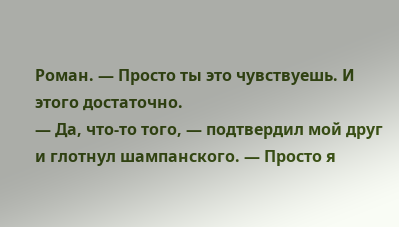Роман. — Просто ты это чувствуешь. И этого достаточно.
— Да, что-то того, — подтвердил мой друг и глотнул шампанского. — Просто я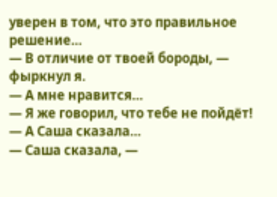уверен в том, что это правильное решение…
— В отличие от твоей бороды, — фыркнул я.
— А мне нравится…
— Я же говорил, что тебе не пойдёт!
— А Саша сказала…
— Саша сказала, —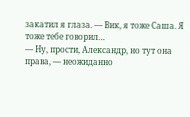закатил я глаза. — Вик, я тоже Саша. Я тоже тебе говорил…
— Ну, прости, Александр, но тут она права, — неожиданно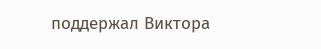поддержал Виктора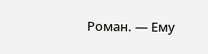Роман. — Ему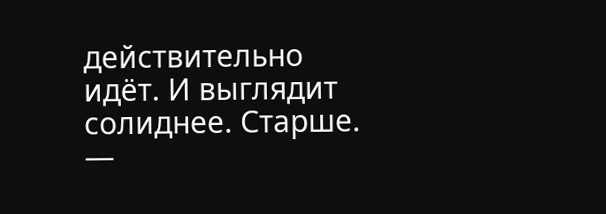действительно идёт. И выглядит солиднее. Старше.
—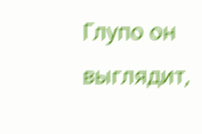Глупо он выглядит,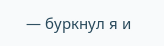— буркнул я и